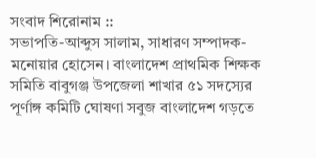সংবাদ শিরোনাম ::
সভাপতি-আব্দুস সালাম, সাধারণ সম্পাদক- মনোয়ার হোসেন। বাংলাদেশ প্রাথমিক শিক্ষক সমিতি বাবুগঞ্জ উপজেলা শাখার ৫১ সদস্যের পূর্ণাঙ্গ কমিটি ঘোষণা সবুজ বাংলাদেশ গড়তে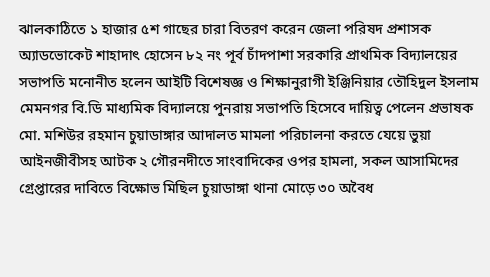ঝালকাঠিতে ১ হাজার ৫শ গাছের চারা বিতরণ করেন জেলা পরিষদ প্রশাসক অ্যাডভোকেট শাহাদাৎ হোসেন ৮২ নং পূর্ব চাঁদপাশা সরকারি প্রাথমিক বিদ্যালয়ের সভাপতি মনোনীত হলেন আইটি বিশেষজ্ঞ ও শিক্ষানুরাগী ইঞ্জিনিয়ার তৌহিদুল ইসলাম মেমনগর বি.ডি মাধ্যমিক বিদ্যালয়ে পুনরায় সভাপতি হিসেবে দায়িত্ব পেলেন প্রভাষক মো. মশিউর রহমান চুয়াডাঙ্গার আদালত মামলা পরিচালনা করতে যেয়ে ভুয়া আইনজীবীসহ আটক ২ গৌরনদীতে সাংবাদিকের ওপর হামলা, সকল আসামিদের গ্রেপ্তারের দাবিতে বিক্ষোভ মিছিল চুয়াডাঙ্গা থানা মোড়ে ৩০ অবৈধ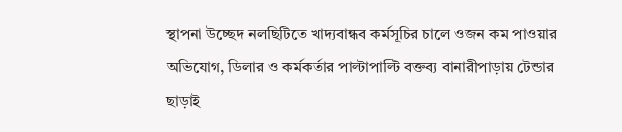স্থাপনা উচ্ছেদ নলছিটিতে খাদ্যবান্ধব কর্মসূচির চালে ওজন কম পাওয়ার অভিযোগ, ডিলার ও কর্মকর্তার পাল্টাপাল্টি বক্তব্য বানারীপাড়ায় টেন্ডার ছাড়াই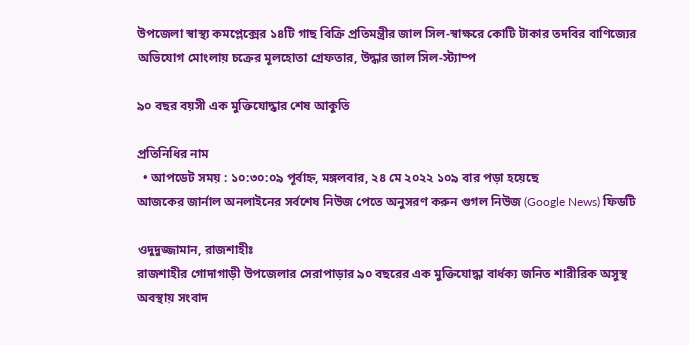উপজেলা স্বাস্থ্য কমপ্লেক্সের ১৪টি গাছ বিক্রি প্রতিমন্ত্রীর জাল সিল-স্বাক্ষরে কোটি টাকার তদবির বাণিজ্যের অভিযোগ মোংলায় চক্রের মূলহোতা গ্রেফতার, উদ্ধার জাল সিল-স্ট্যাম্প

৯০ বছর বয়সী এক মুক্তিযোদ্ধার শেষ আকুতি

প্রতিনিধির নাম
  • আপডেট সময় : ১০:৩০:০৯ পূর্বাহ্ন, মঙ্গলবার, ২৪ মে ২০২২ ১০৯ বার পড়া হয়েছে
আজকের জার্নাল অনলাইনের সর্বশেষ নিউজ পেতে অনুসরণ করুন গুগল নিউজ (Google News) ফিডটি

ওদুদুজ্জামান, রাজশাহীঃ
রাজশাহীর গোদাগাড়ী উপজেলার সেরাপাড়ার ৯০ বছরের এক মুক্তিযোদ্ধা বার্ধক্য জনিত শারীরিক অসুস্থ অবস্থায় সংবাদ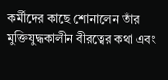কর্মীদের কাছে শোনালেন তাঁর মুক্তিযুদ্ধকালীন বীরত্বের কথা এবং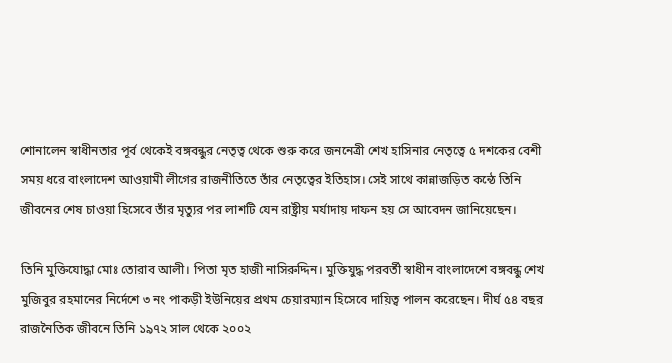শোনালেন স্বাধীনতার পূর্ব থেকেই বঙ্গবন্ধুর নেতৃত্ব থেকে শুরু করে জননেত্রী শেখ হাসিনার নেতৃত্বে ৫ দশকের বেশী সময় ধরে বাংলাদেশ আওয়ামী লীগের রাজনীতিতে তাঁর নেতৃত্বের ইতিহাস। সেই সাথে কান্নাজড়িত কন্ঠে তিনি জীবনের শেষ চাওয়া হিসেবে তাঁর মৃত্যুর পর লাশটি যেন রাষ্ট্রীয় মর্যাদায় দাফন হয় সে আবেদন জানিয়েছেন।

তিনি মুক্তিযোদ্ধা মোঃ তোরাব আলী। পিতা মৃত হাজী নাসিরুদ্দিন। মুক্তিযুদ্ধ পরবর্তী স্বাধীন বাংলাদেশে বঙ্গবন্ধু শেখ মুজিবুর রহমানের নির্দেশে ৩ নং পাকড়ী ইউনিয়ের প্রথম চেয়ারম্যান হিসেবে দায়িত্ব পালন করেছেন। দীর্ঘ ৫৪ বছর রাজনৈতিক জীবনে তিনি ১৯৭২ সাল থেকে ২০০২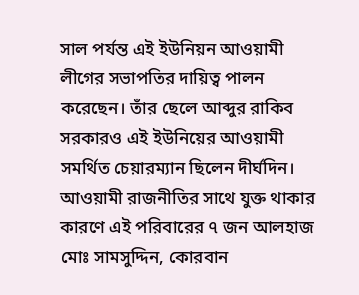সাল পর্যন্ত এই ইউনিয়ন আওয়ামী লীগের সভাপতির দায়িত্ব পালন করেছেন। তাঁর ছেলে আব্দুর রাকিব সরকারও এই ইউনিয়ের আওয়ামী সমর্থিত চেয়ারম্যান ছিলেন দীর্ঘদিন। আওয়ামী রাজনীতির সাথে যুক্ত থাকার কারণে এই পরিবারের ৭ জন আলহাজ মোঃ সামসুদ্দিন, কোরবান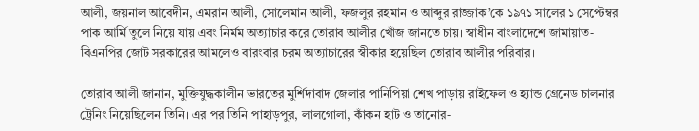আলী, জয়নাল আবেদীন, এমরান আলী, সোলেমান আলী, ফজলুর রহমান ও আব্দুর রাজ্জাক’কে ১৯৭১ সালের ১ সেপ্টেম্বর পাক আর্মি তুলে নিয়ে যায় এবং নির্মম অত্যাচার করে তোরাব আলীর খোঁজ জানতে চায়। স্বাধীন বাংলাদেশে জামায়াত-বিএনপির জোট সরকারের আমলেও বারংবার চরম অত্যাচারের স্বীকার হয়েছিল তোরাব আলীর পরিবার।

তোরাব আলী জানান, মুক্তিযুদ্ধকালীন ভারতের মুর্শিদাবাদ জেলার পানিপিয়া শেখ পাড়ায় রাইফেল ও হ্যান্ড গ্রেনেড চালনার ট্রেনিং নিয়েছিলেন তিনি। এর পর তিনি পাহাড়পুর, লালগোলা, কাঁকন হাট ও তানোর-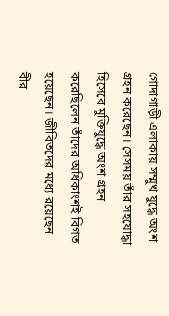গোদাগাড়ী এলাকায় সম্মুখ যুদ্ধে অংশ গ্রহন করেছেন। সেসময় তাঁর সহযোদ্ধা হিসেবে মুক্তিযুদ্ধে অংশ গ্রহন করেছিলেন তাঁদের অধিকাংশই বিগত হয়েছেন। জীবিতদের মধ্যে রয়েছেন বীর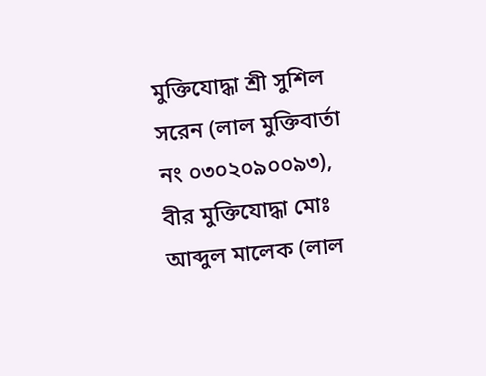মুক্তিযোদ্ধা শ্রী সুশিল সরেন (লাল মুক্তিবার্তা নং ০৩০২০৯০০৯৩), বীর মুক্তিযোদ্ধা মোঃ আব্দুল মালেক (লাল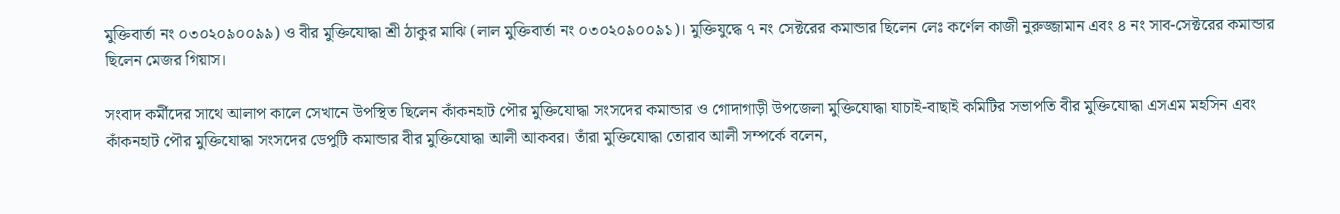মুক্তিবার্তা নং ০৩০২০৯০০৯৯) ও বীর মুক্তিযোদ্ধা শ্রী ঠাকুর মাঝি (লাল মুক্তিবার্তা নং ০৩০২০৯০০৯১)। মুক্তিযুদ্ধে ৭ নং সেক্টরের কমান্ডার ছিলেন লেঃ কর্ণেল কাজী নুরুজ্জামান এবং ৪ নং সাব-সেক্টরের কমান্ডার ছিলেন মেজর গিয়াস।

সংবাদ কর্মীদের সাথে আলাপ কালে সেখানে উপস্থিত ছিলেন কাঁকনহাট পৌর মুক্তিযোদ্ধা সংসদের কমান্ডার ও গোদাগাড়ী উপজেলা মুক্তিযোদ্ধা যাচাই-বাছাই কমিটির সভাপতি বীর মুক্তিযোদ্ধা এসএম মহসিন এবং
কাঁকনহাট পৌর মুক্তিযোদ্ধা সংসদের ডেপুটি কমান্ডার বীর মুক্তিযোদ্ধা আলী আকবর। তাঁরা মুক্তিযোদ্ধা তোরাব আলী সম্পর্কে বলেন,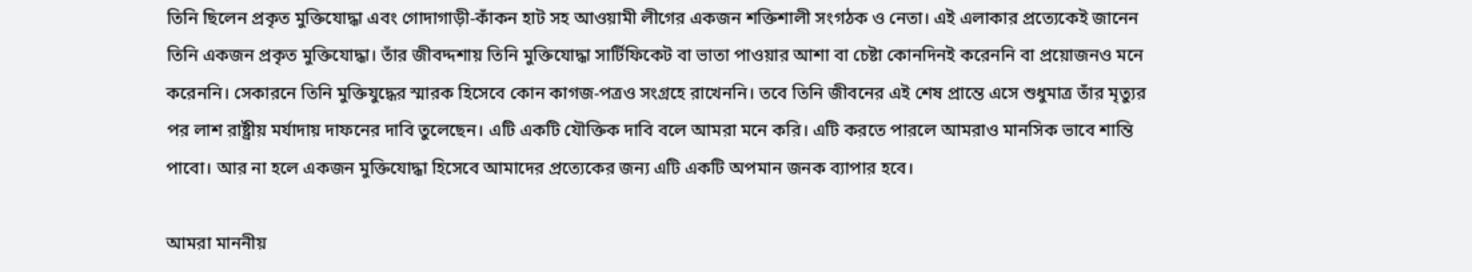তিনি ছিলেন প্রকৃত মুক্তিযোদ্ধা এবং গোদাগাড়ী-কাঁকন হাট সহ আওয়ামী লীগের একজন শক্তিশালী সংগঠক ও নেতা। এই এলাকার প্রত্যেকেই জানেন তিনি একজন প্রকৃত মুক্তিযোদ্ধা। তাঁর জীবদ্দশায় তিনি মুক্তিযোদ্ধা সার্টিফিকেট বা ভাতা পাওয়ার আশা বা চেষ্টা কোনদিনই করেননি বা প্রয়োজনও মনে করেননি। সেকারনে তিনি মুক্তিযুদ্ধের স্মারক হিসেবে কোন কাগজ-পত্রও সংগ্রহে রাখেননি। তবে তিনি জীবনের এই শেষ প্রান্তে এসে শুধুমাত্র তাঁর মৃত্যুর পর লাশ রাষ্ট্রীয় মর্যাদায় দাফনের দাবি তুলেছেন। এটি একটি যৌক্তিক দাবি বলে আমরা মনে করি। এটি করতে পারলে আমরাও মানসিক ভাবে শান্তি পাবো। আর না হলে একজন মুক্তিযোদ্ধা হিসেবে আমাদের প্রত্যেকের জন্য এটি একটি অপমান জনক ব্যাপার হবে।

আমরা মাননীয়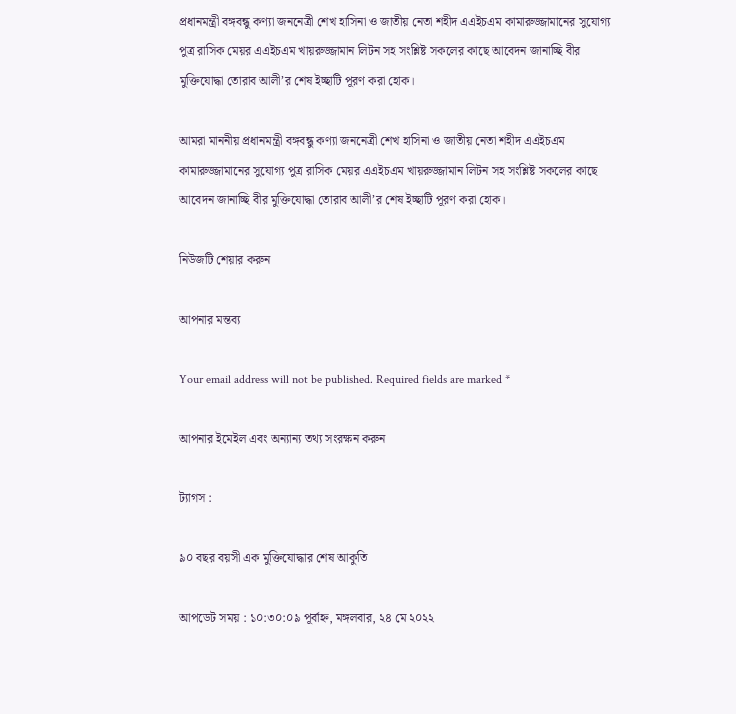প্রধানমন্ত্রী বঙ্গবন্ধু কণ্যা জননেত্রী শেখ হাসিনা ও জাতীয় নেতা শহীদ এএইচএম কামারুজ্জামানের সুযোগ্য পুত্র রাসিক মেয়র এএইচএম খায়রুজ্জামান লিটন সহ সংশ্লিষ্ট সকলের কাছে আবেদন জানাচ্ছি বীর মুক্তিযোদ্ধা তোরাব আলী’র শেষ ইচ্ছাটি পূরণ করা হোক।

আমরা মাননীয় প্রধানমন্ত্রী বঙ্গবন্ধু কণ্যা জননেত্রী শেখ হাসিনা ও জাতীয় নেতা শহীদ এএইচএম কামারুজ্জামানের সুযোগ্য পুত্র রাসিক মেয়র এএইচএম খায়রুজ্জামান লিটন সহ সংশ্লিষ্ট সকলের কাছে আবেদন জানাচ্ছি বীর মুক্তিযোদ্ধা তোরাব আলী’র শেষ ইচ্ছাটি পূরণ করা হোক।

নিউজটি শেয়ার করুন

আপনার মন্তব্য

Your email address will not be published. Required fields are marked *

আপনার ইমেইল এবং অন্যান্য তথ্য সংরক্ষন করুন

ট্যাগস :

৯০ বছর বয়সী এক মুক্তিযোদ্ধার শেষ আকুতি

আপডেট সময় : ১০:৩০:০৯ পূর্বাহ্ন, মঙ্গলবার, ২৪ মে ২০২২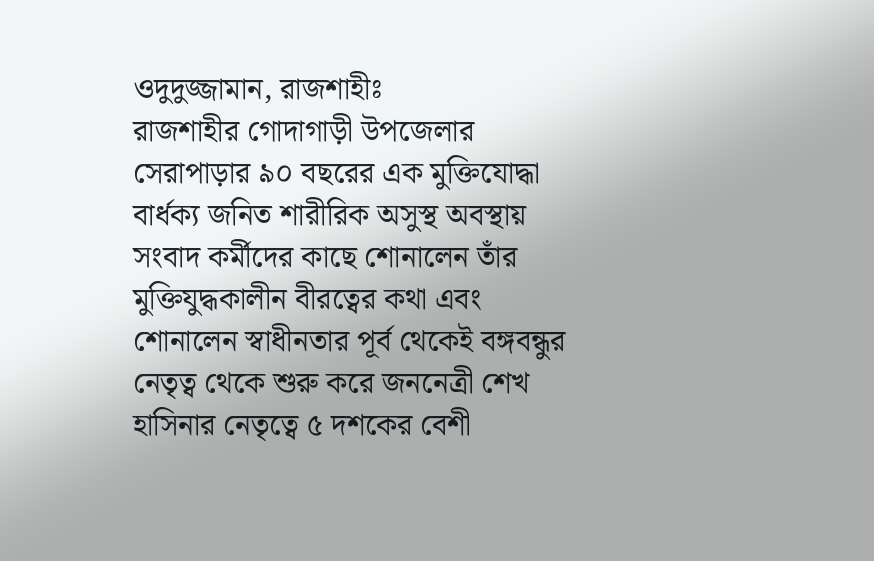ওদুদুজ্জামান, রাজশাহীঃ
রাজশাহীর গোদাগাড়ী উপজেলার সেরাপাড়ার ৯০ বছরের এক মুক্তিযোদ্ধা বার্ধক্য জনিত শারীরিক অসুস্থ অবস্থায় সংবাদ কর্মীদের কাছে শোনালেন তাঁর মুক্তিযুদ্ধকালীন বীরত্বের কথা এবং শোনালেন স্বাধীনতার পূর্ব থেকেই বঙ্গবন্ধুর নেতৃত্ব থেকে শুরু করে জননেত্রী শেখ হাসিনার নেতৃত্বে ৫ দশকের বেশী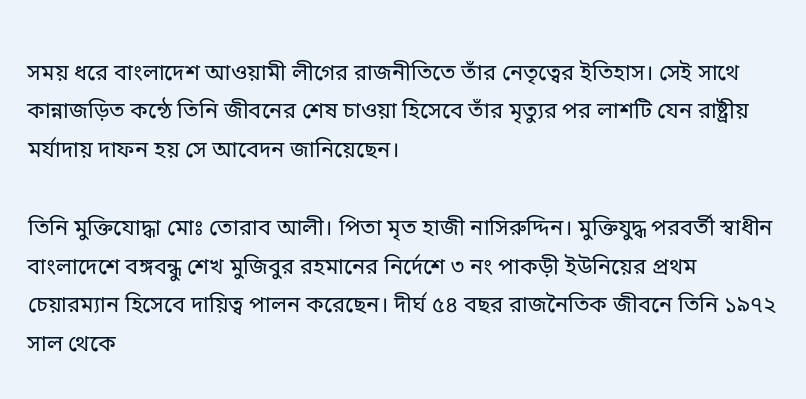সময় ধরে বাংলাদেশ আওয়ামী লীগের রাজনীতিতে তাঁর নেতৃত্বের ইতিহাস। সেই সাথে কান্নাজড়িত কন্ঠে তিনি জীবনের শেষ চাওয়া হিসেবে তাঁর মৃত্যুর পর লাশটি যেন রাষ্ট্রীয় মর্যাদায় দাফন হয় সে আবেদন জানিয়েছেন।

তিনি মুক্তিযোদ্ধা মোঃ তোরাব আলী। পিতা মৃত হাজী নাসিরুদ্দিন। মুক্তিযুদ্ধ পরবর্তী স্বাধীন বাংলাদেশে বঙ্গবন্ধু শেখ মুজিবুর রহমানের নির্দেশে ৩ নং পাকড়ী ইউনিয়ের প্রথম চেয়ারম্যান হিসেবে দায়িত্ব পালন করেছেন। দীর্ঘ ৫৪ বছর রাজনৈতিক জীবনে তিনি ১৯৭২ সাল থেকে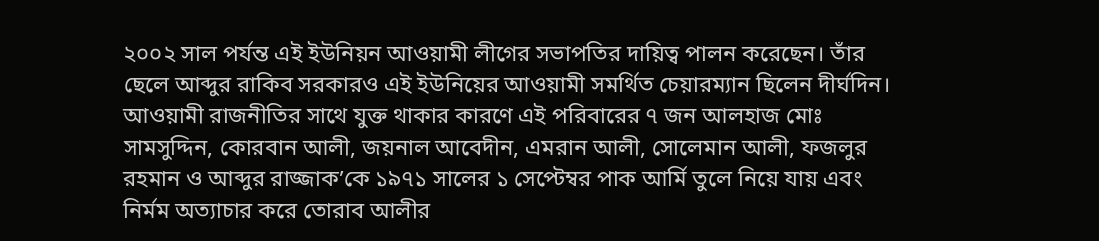২০০২ সাল পর্যন্ত এই ইউনিয়ন আওয়ামী লীগের সভাপতির দায়িত্ব পালন করেছেন। তাঁর ছেলে আব্দুর রাকিব সরকারও এই ইউনিয়ের আওয়ামী সমর্থিত চেয়ারম্যান ছিলেন দীর্ঘদিন। আওয়ামী রাজনীতির সাথে যুক্ত থাকার কারণে এই পরিবারের ৭ জন আলহাজ মোঃ সামসুদ্দিন, কোরবান আলী, জয়নাল আবেদীন, এমরান আলী, সোলেমান আলী, ফজলুর রহমান ও আব্দুর রাজ্জাক’কে ১৯৭১ সালের ১ সেপ্টেম্বর পাক আর্মি তুলে নিয়ে যায় এবং নির্মম অত্যাচার করে তোরাব আলীর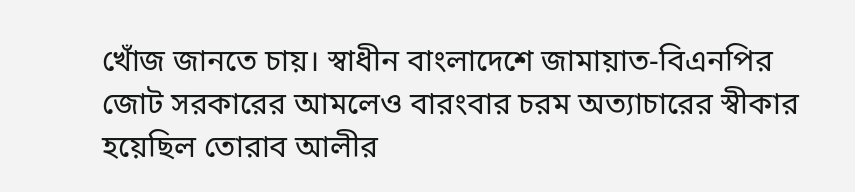খোঁজ জানতে চায়। স্বাধীন বাংলাদেশে জামায়াত-বিএনপির জোট সরকারের আমলেও বারংবার চরম অত্যাচারের স্বীকার হয়েছিল তোরাব আলীর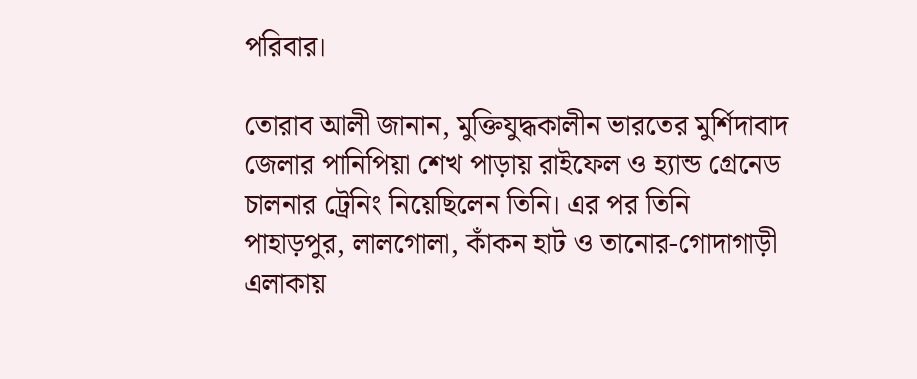পরিবার।

তোরাব আলী জানান, মুক্তিযুদ্ধকালীন ভারতের মুর্শিদাবাদ জেলার পানিপিয়া শেখ পাড়ায় রাইফেল ও হ্যান্ড গ্রেনেড চালনার ট্রেনিং নিয়েছিলেন তিনি। এর পর তিনি পাহাড়পুর, লালগোলা, কাঁকন হাট ও তানোর-গোদাগাড়ী এলাকায়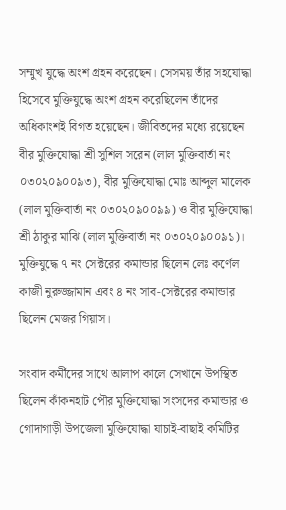সম্মুখ যুদ্ধে অংশ গ্রহন করেছেন। সেসময় তাঁর সহযোদ্ধা হিসেবে মুক্তিযুদ্ধে অংশ গ্রহন করেছিলেন তাঁদের অধিকাংশই বিগত হয়েছেন। জীবিতদের মধ্যে রয়েছেন বীর মুক্তিযোদ্ধা শ্রী সুশিল সরেন (লাল মুক্তিবার্তা নং ০৩০২০৯০০৯৩), বীর মুক্তিযোদ্ধা মোঃ আব্দুল মালেক (লাল মুক্তিবার্তা নং ০৩০২০৯০০৯৯) ও বীর মুক্তিযোদ্ধা শ্রী ঠাকুর মাঝি (লাল মুক্তিবার্তা নং ০৩০২০৯০০৯১)। মুক্তিযুদ্ধে ৭ নং সেক্টরের কমান্ডার ছিলেন লেঃ কর্ণেল কাজী নুরুজ্জামান এবং ৪ নং সাব-সেক্টরের কমান্ডার ছিলেন মেজর গিয়াস।

সংবাদ কর্মীদের সাথে আলাপ কালে সেখানে উপস্থিত ছিলেন কাঁকনহাট পৌর মুক্তিযোদ্ধা সংসদের কমান্ডার ও গোদাগাড়ী উপজেলা মুক্তিযোদ্ধা যাচাই-বাছাই কমিটির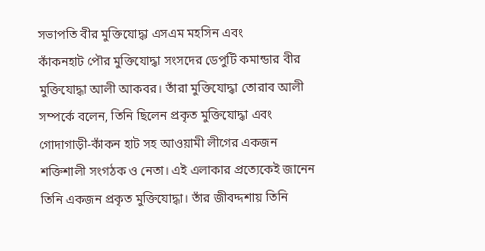সভাপতি বীর মুক্তিযোদ্ধা এসএম মহসিন এবং
কাঁকনহাট পৌর মুক্তিযোদ্ধা সংসদের ডেপুটি কমান্ডার বীর মুক্তিযোদ্ধা আলী আকবর। তাঁরা মুক্তিযোদ্ধা তোরাব আলী সম্পর্কে বলেন, তিনি ছিলেন প্রকৃত মুক্তিযোদ্ধা এবং গোদাগাড়ী-কাঁকন হাট সহ আওয়ামী লীগের একজন শক্তিশালী সংগঠক ও নেতা। এই এলাকার প্রত্যেকেই জানেন তিনি একজন প্রকৃত মুক্তিযোদ্ধা। তাঁর জীবদ্দশায় তিনি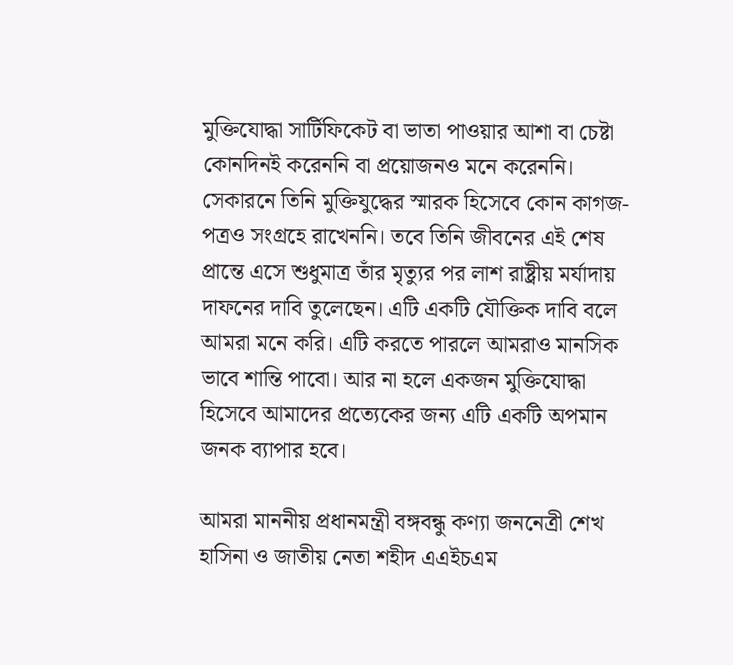মুক্তিযোদ্ধা সার্টিফিকেট বা ভাতা পাওয়ার আশা বা চেষ্টা কোনদিনই করেননি বা প্রয়োজনও মনে করেননি। সেকারনে তিনি মুক্তিযুদ্ধের স্মারক হিসেবে কোন কাগজ-পত্রও সংগ্রহে রাখেননি। তবে তিনি জীবনের এই শেষ প্রান্তে এসে শুধুমাত্র তাঁর মৃত্যুর পর লাশ রাষ্ট্রীয় মর্যাদায় দাফনের দাবি তুলেছেন। এটি একটি যৌক্তিক দাবি বলে আমরা মনে করি। এটি করতে পারলে আমরাও মানসিক ভাবে শান্তি পাবো। আর না হলে একজন মুক্তিযোদ্ধা হিসেবে আমাদের প্রত্যেকের জন্য এটি একটি অপমান জনক ব্যাপার হবে।

আমরা মাননীয় প্রধানমন্ত্রী বঙ্গবন্ধু কণ্যা জননেত্রী শেখ হাসিনা ও জাতীয় নেতা শহীদ এএইচএম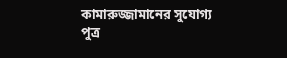কামারুজ্জামানের সুযোগ্য পুত্র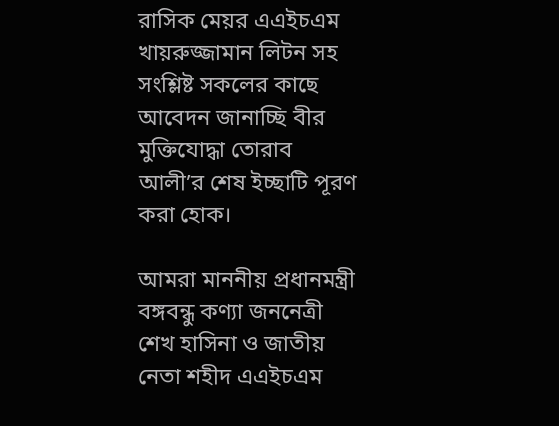রাসিক মেয়র এএইচএম খায়রুজ্জামান লিটন সহ সংশ্লিষ্ট সকলের কাছে আবেদন জানাচ্ছি বীর মুক্তিযোদ্ধা তোরাব আলী’র শেষ ইচ্ছাটি পূরণ করা হোক।

আমরা মাননীয় প্রধানমন্ত্রী বঙ্গবন্ধু কণ্যা জননেত্রী শেখ হাসিনা ও জাতীয় নেতা শহীদ এএইচএম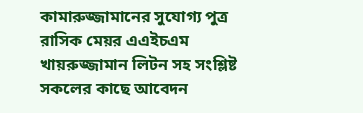কামারুজ্জামানের সুযোগ্য পুত্র রাসিক মেয়র এএইচএম খায়রুজ্জামান লিটন সহ সংশ্লিষ্ট সকলের কাছে আবেদন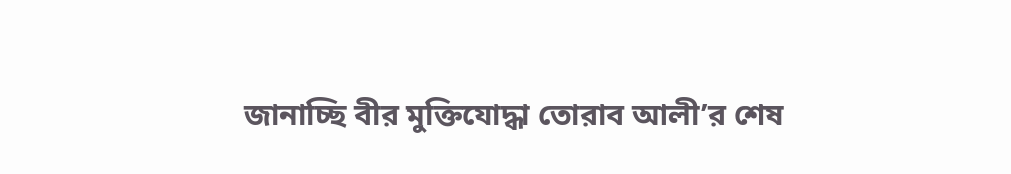জানাচ্ছি বীর মুক্তিযোদ্ধা তোরাব আলী’র শেষ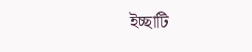ইচ্ছাটি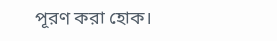পূরণ করা হোক।